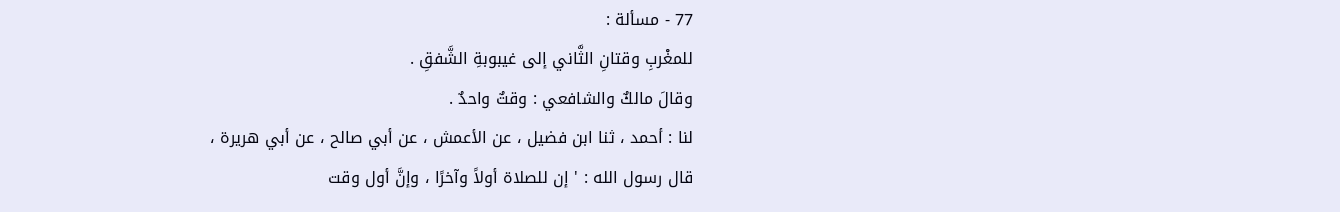77 - مسألة :
للمغْربِ وقتانِ الثَّاني إلى غيبوبةِ الشَّفقِ .
وقالَ مالكٌ والشافعي : وقتٌ واحدٌ .
لنا : أحمد ، ثنا ابن فضيل ، عن الأعمش ، عن أبي صالح ، عن أبي هريرة ،
قال رسول الله : ' إن للصلاة أولاً وآخرًا ، وإنَّ أول وقت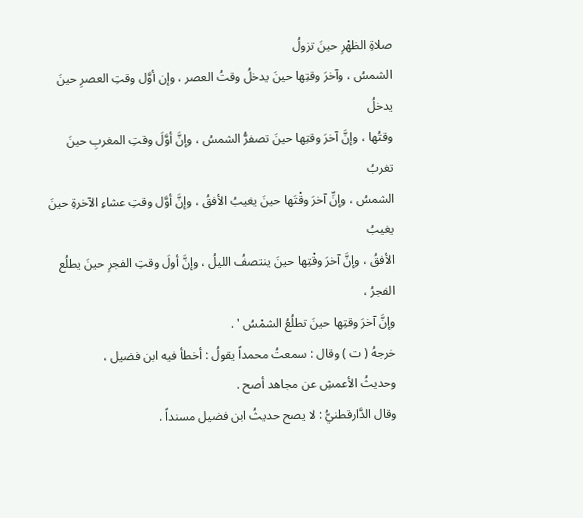صلاةِ الظهْرِ حينَ تزولُ
الشمسُ ، وآخرَ وقتِها حينَ يدخلُ وقتُ العصر ، وإن أوَّل وقتِ العصرِ حينَ يدخلُ
وقتُها ، وإنَّ آخرَ وقتِها حينَ تصفرُّ الشمسُ ، وإنَّ أوَّلَ وقتِ المغربِ حينَ تغربُ
الشمسُ ، وإنِّ آخرَ وقْتَها حينَ يغيبُ الأفقُ ، وإنَّ أوَّل وقتِ عشاءِ الآخرةِ حينَ يغيبُ
الأفقُ ، وإنَّ آخرَ وقْتِها حينَ ينتصفُ الليلُ ، وإنَّ أولَ وقتِ الفجرِ حينَ يطلُع الفجرُ ،
وإنَّ آخرَ وقتِها حينَ تطلُعُ الشمْسُ ' .
خرجهُ ( ت ) وقال : سمعتُ محمداً يقولُ : أخطأ فيه ابن فضيل ،
وحديثُ الأعمشِ عن مجاهد أصح .
وقال الدَّارقطنيُّ : لا يصح حديثُ ابن فضيل مسنداً .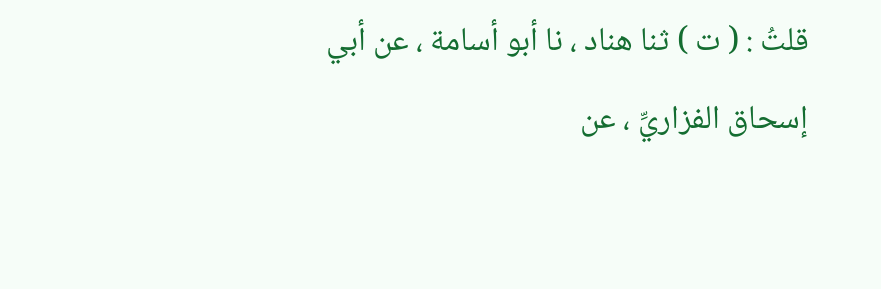قلتُ : ( ت ) ثنا هناد ، نا أبو أسامة ، عن أبي إسحاق الفزاريِّ ، عن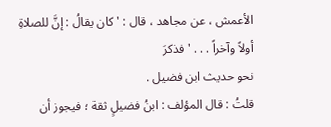الأعمش ، عن مجاهد ، قال : ' كان يقالُ : إنَّ للصلاةِ أولاً وآخراً . . . ' فذكرَ
نحو حديث ابن فضيل .
قلتُ : قال المؤلف : ابنُ فضيلٍ ثقة ؛ فيجوز أن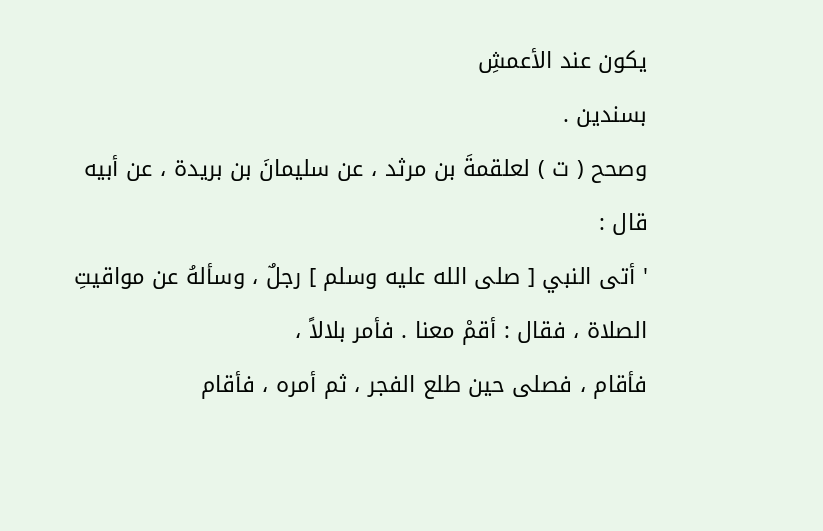يكون عند الأعمشِ
بسندين .
وصحح ( ت ) لعلقمةَ بن مرثد ، عن سليمانَ بن بريدة ، عن أبيه قال :
' أتى النبي [ صلى الله عليه وسلم ] رجلٌ ، وسألهُ عن مواقيتِ الصلاة ، فقال : أقمْ معنا . فأمر بلالاً ،
فأقام ، فصلى حين طلع الفجر ، ثم أمره ، فأقام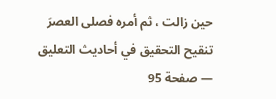حين زالت ، ثم أمره فصلى العصرَ
تنقيح التحقيق في أحاديث التعليق — صفحة 95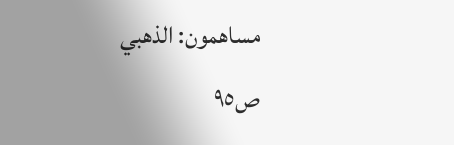مساهمون: الذهبي
ص٩٥